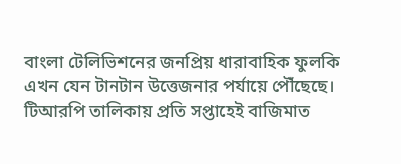বাংলা টেলিভিশনের জনপ্রিয় ধারাবাহিক ফুলকি এখন যেন টানটান উত্তেজনার পর্যায়ে পৌঁছেছে। টিআরপি তালিকায় প্রতি সপ্তাহেই বাজিমাত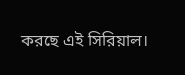করছে এই সিরিয়াল।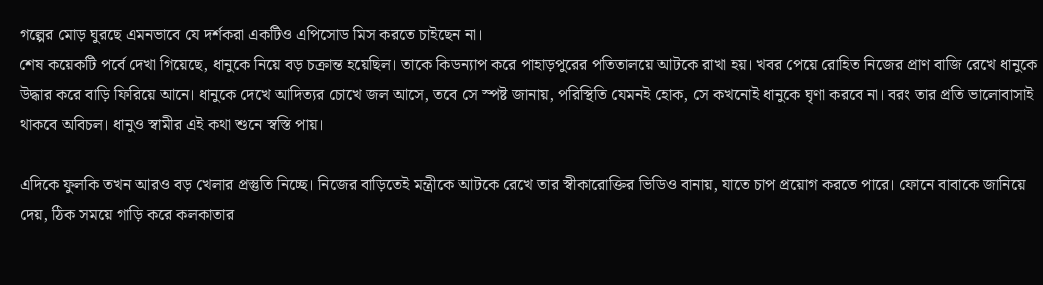গল্পের মোড় ঘুরছে এমনভাবে যে দর্শকরা একটিও এপিসোড মিস করতে চাইছেন না।
শেষ কয়েকটি পর্বে দেখা গিয়েছে, ধানুকে নিয়ে বড় চক্রান্ত হয়েছিল। তাকে কিডন্যাপ করে পাহাড়পুরের পতিতালয়ে আটকে রাখা হয়। খবর পেয়ে রোহিত নিজের প্রাণ বাজি রেখে ধানুকে উদ্ধার করে বাড়ি ফিরিয়ে আনে। ধানুকে দেখে আদিত্যর চোখে জল আসে, তবে সে স্পষ্ট জানায়, পরিস্থিতি যেমনই হোক, সে কখনোই ধানুকে ঘৃণা করবে না। বরং তার প্রতি ভালোবাসাই থাকবে অবিচল। ধানুও স্বামীর এই কথা শুনে স্বস্তি পায়।

এদিকে ফুলকি তখন আরও বড় খেলার প্রস্তুতি নিচ্ছে। নিজের বাড়িতেই মন্ত্রীকে আটকে রেখে তার স্বীকারোক্তির ভিডিও বানায়, যাতে চাপ প্রয়োগ করতে পারে। ফোনে বাবাকে জানিয়ে দেয়, ঠিক সময়ে গাড়ি করে কলকাতার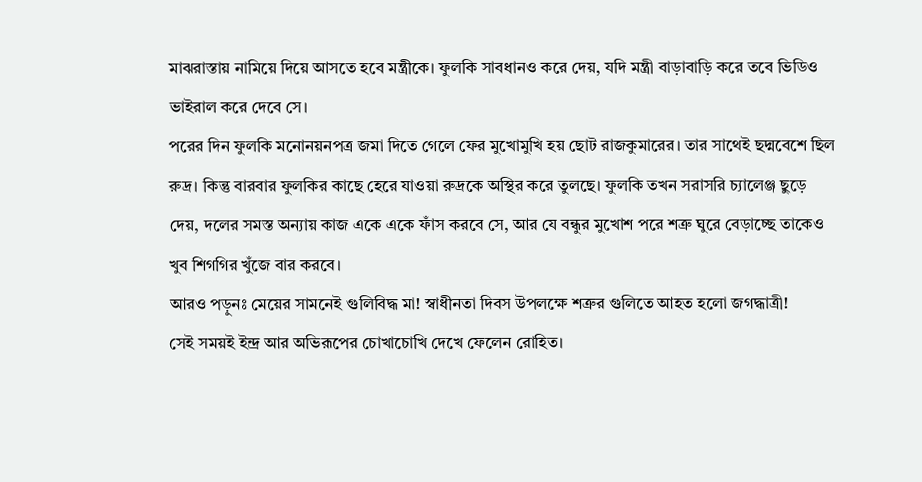মাঝরাস্তায় নামিয়ে দিয়ে আসতে হবে মন্ত্রীকে। ফুলকি সাবধানও করে দেয়, যদি মন্ত্রী বাড়াবাড়ি করে তবে ভিডিও ভাইরাল করে দেবে সে।
পরের দিন ফুলকি মনোনয়নপত্র জমা দিতে গেলে ফের মুখোমুখি হয় ছোট রাজকুমারের। তার সাথেই ছদ্মবেশে ছিল রুদ্র। কিন্তু বারবার ফুলকির কাছে হেরে যাওয়া রুদ্রকে অস্থির করে তুলছে। ফুলকি তখন সরাসরি চ্যালেঞ্জ ছুড়ে দেয়, দলের সমস্ত অন্যায় কাজ একে একে ফাঁস করবে সে, আর যে বন্ধুর মুখোশ পরে শত্রু ঘুরে বেড়াচ্ছে তাকেও খুব শিগগির খুঁজে বার করবে।
আরও পড়ুনঃ মেয়ের সামনেই গুলিবিদ্ধ মা! স্বাধীনতা দিবস উপলক্ষে শত্রুর গুলিতে আহত হলো জগদ্ধাত্রী!
সেই সময়ই ইন্দ্র আর অভিরূপের চোখাচোখি দেখে ফেলেন রোহিত।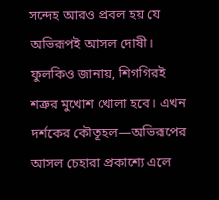সন্দেহ আরও প্রবল হয় যে অভিরূপই আসল দোষী। ফুলকিও জানায়, শিগগিরই শত্রুর মুখোশ খোলা হবে। এখন দর্শকের কৌতূহল—অভিরূপের আসল চেহারা প্রকাশ্যে এলে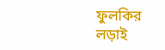ফুলকির লড়াই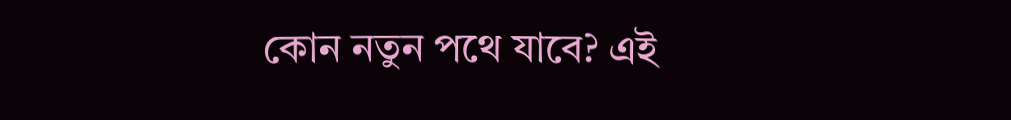কোন নতুন পথে যাবে? এই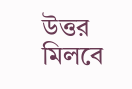উত্তর মিলবে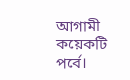আগামী কয়েকটি পর্বে।